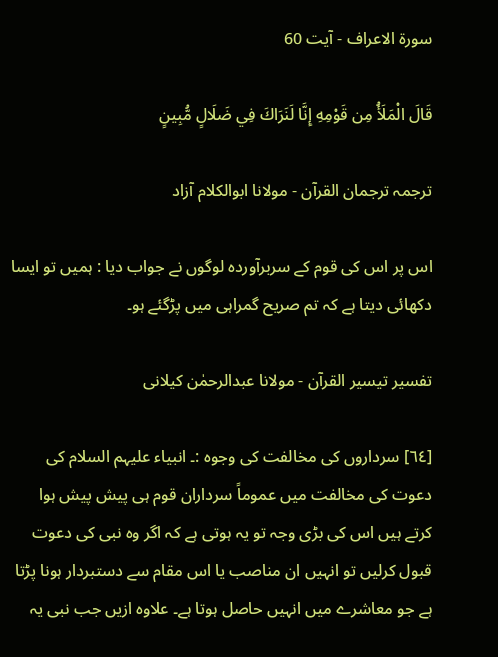سورة الاعراف - آیت 60

قَالَ الْمَلَأُ مِن قَوْمِهِ إِنَّا لَنَرَاكَ فِي ضَلَالٍ مُّبِينٍ

ترجمہ ترجمان القرآن - مولانا ابوالکلام آزاد

اس پر اس کی قوم کے سربرآوردہ لوگوں نے جواب دیا : ہمیں تو ایسا دکھائی دیتا ہے کہ تم صریح گمراہی میں پڑگئے ہو۔

تفسیر تیسیر القرآن - مولانا عبدالرحمٰن کیلانی

[٦٤] سرداروں کی مخالفت کی وجوہ :۔ انبیاء علیہم السلام کی دعوت کی مخالفت میں عموماً سرداران قوم ہی پیش پیش ہوا کرتے ہیں اس کی بڑی وجہ تو یہ ہوتی ہے کہ اگر وہ نبی کی دعوت قبول کرلیں تو انہیں ان مناصب یا اس مقام سے دستبردار ہونا پڑتا ہے جو معاشرے میں انہیں حاصل ہوتا ہے۔ علاوہ ازیں جب نبی یہ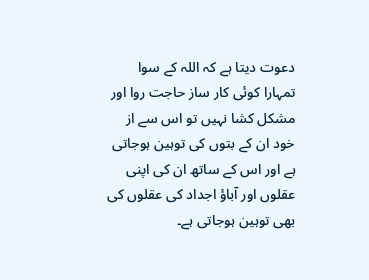دعوت دیتا ہے کہ اللہ کے سوا تمہارا کوئی کار ساز حاجت روا اور مشکل کشا نہیں تو اس سے از خود ان کے بتوں کی توہین ہوجاتی ہے اور اس کے ساتھ ان کی اپنی عقلوں اور آباؤ اجداد کی عقلوں کی بھی توہین ہوجاتی ہے۔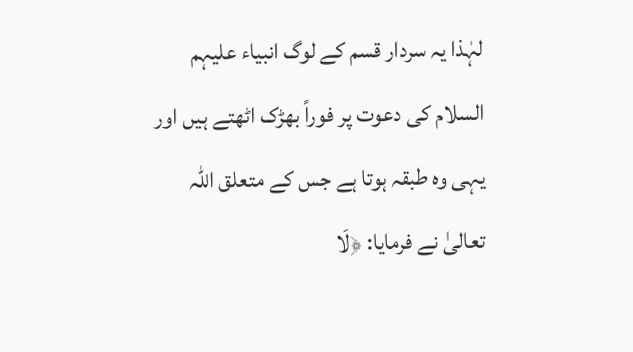لہٰذا یہ سردار قسم کے لوگ انبیاء علیہم السلام کی دعوت پر فوراً بھڑک اٹھتے ہیں اور یہی وہ طبقہ ہوتا ہے جس کے متعلق اللہ تعالیٰ نے فرمایا: ﴿لَا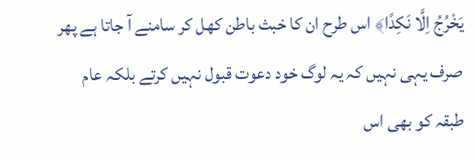یَخْرُجُ اِلَّا نَکِدًا﴾ اس طرح ان کا خبث باطن کھل کر سامنے آ جاتا ہے پھر صرف یہی نہیں کہ یہ لوگ خود دعوت قبول نہیں کرتے بلکہ عام طبقہ کو بھی اس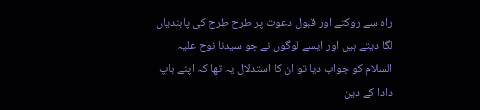راہ سے روکتے اور قبول دعوت پر طرح طرح کی پابندیاں لگا دیتے ہیں اور ایسے لوگوں نے جو سیدنا نوح علیہ السلام کو جواب دیا تو ان کا استدلال یہ تھا کہ اپنے باپ دادا کے دین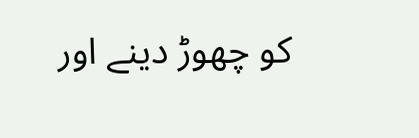کو چھوڑ دینے اور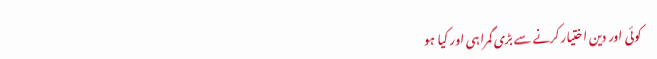کوئی اور دین اختیار کرنے سے بڑی گمراہی اور کیا ہو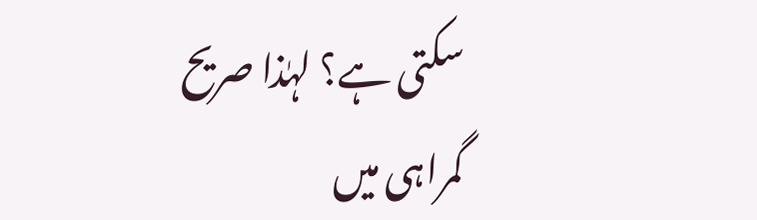سکتی ہے؟ لہٰذا صریح گمراہی میں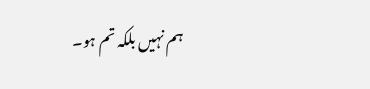ہم نہیں بلکہ تم ہو۔